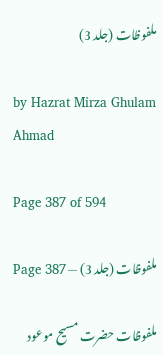ملفوظات (جلد 3)

by Hazrat Mirza Ghulam Ahmad

Page 387 of 594

ملفوظات (جلد 3) — Page 387

ملفوظات حضرت مسیح موعود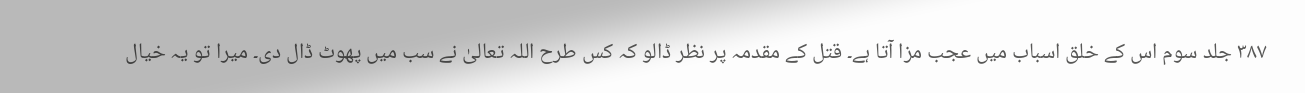۳۸۷ جلد سوم اس کے خلق اسباب میں عجب مزا آتا ہے۔ قتل کے مقدمہ پر نظر ڈالو کہ کس طرح اللہ تعالیٰ نے سب میں پھوٹ ڈال دی۔ میرا تو یہ خیال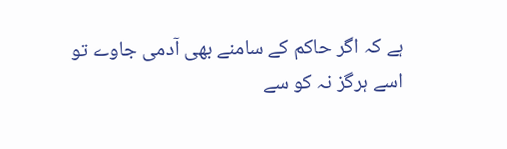ہے کہ اگر حاکم کے سامنے بھی آدمی جاوے تو اسے ہرگز نہ کو سے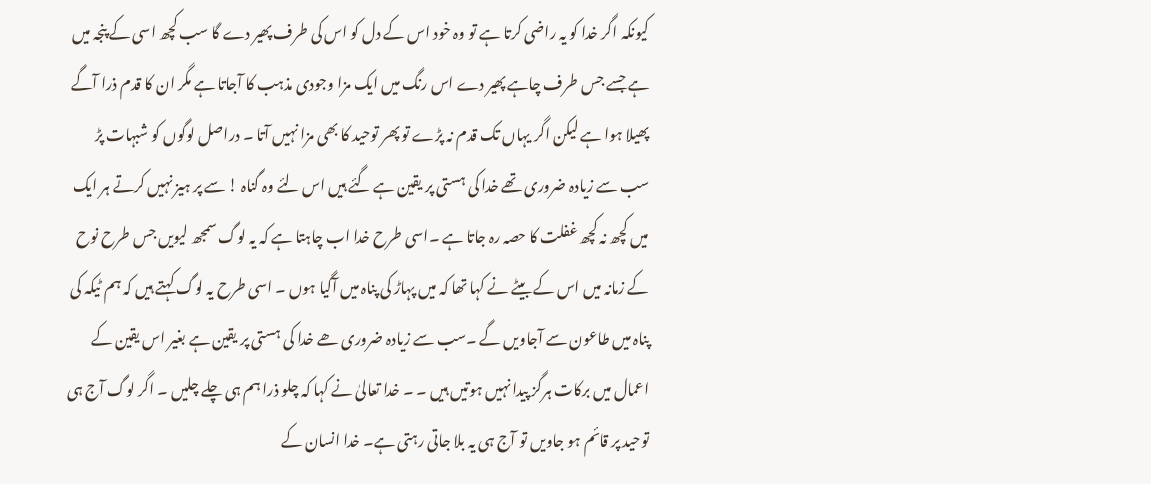کیونکہ اگر خدا کو یہ راضی کرتا ہے تو وہ خود اس کے دل کو اس کی طرف پھیر دے گا سب کچھ اسی کے پنجہ میں ہے جسے جس طرف چاہے پھیر دے اس رنگ میں ایک مزا وجودی مذہب کا آجاتا ہے مگر ان کا قدم ذرا آگے پھیلا ہوا ہے لیکن اگر یہاں تک قدم نہ پڑے تو پھر توحید کا بھی مزا نہیں آتا ۔ دراصل لوگوں کو شبہات پڑ سب سے زیادہ ضروری تھے خدا کی ہستی پر یقین ہے گئے ہیں اس لئے وہ گناہ ! سے پر ہیز نہیں کرتے ہر ایک میں کچھ نہ کچھ غفلت کا حصہ رہ جاتا ہے ۔اسی طرح خدا اب چاہتا ہے کہ یہ لوگ سمجھ لیویں جس طرح نوح کے زمانہ میں اس کے بیٹے نے کہا تھا کہ میں پہاڑ کی پناہ میں آگیا ہوں ۔ اسی طرح یہ لوگ کہتے ہیں کہ ہم ٹیکہ کی پناہ میں طاعون سے آجاویں گے ۔سب سے زیادہ ضروری ھے خدا کی ہستی پر یقین ہے بغیر اس یقین کے اعمال میں برکات ہرگز پیدا نہیں ہوتیں ہیں ۔ ۔ خدا تعالیٰ نے کہا کہ چلو ذرا ہم ہی چلے چلیں ۔ اگر لوگ آج ہی توحید پر قائم ہو جاویں تو آج ہی یہ بلا جاتی رہتی ہے۔ خدا انسان کے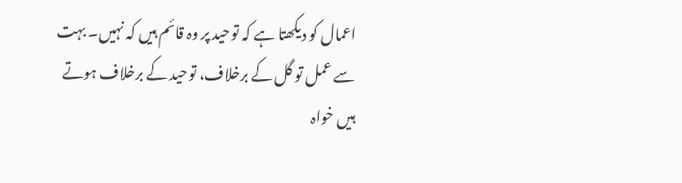اعمال کو دیکھتا ہے کہ توحید پر وہ قائم ہیں کہ نہیں۔ بہت سے عمل تو گل کے برخلاف، توحید کے برخلاف ہوتے ہیں خواہ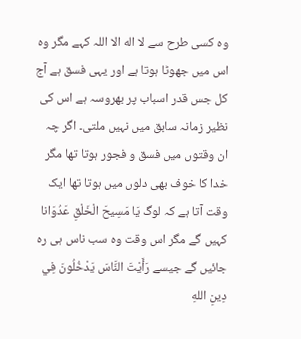وہ کسی طرح سے لا اله الا اللہ کہے مگر وہ اس میں جھوٹا ہوتا ہے اور یہی فسق ہے آج کل جس قدر اسباب پر بھروسہ ہے اس کی نظیر زمانہ سابق میں نہیں ملتی۔ اگر چہ ان وقتوں میں فسق و فجور ہوتا تھا مگر خدا کا خوف بھی دلوں میں ہوتا تھا ایک وقت آتا ہے کہ لوگ يَا مَسِيحَ الْخَلْقِ عَدُوَانا کہیں گے مگر اس وقت وہ سب ناس ہی رہ جائیں گے جیسے رَأَيْتَ النَّاسَ يَدْخُلُونَ فِي دِينِ اللهِ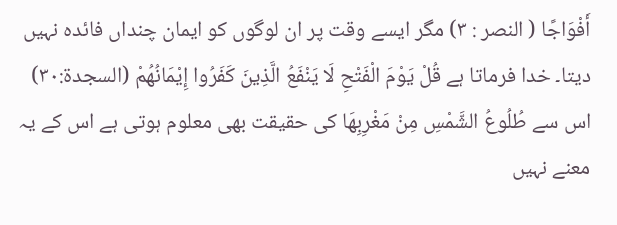أَفْوَاجًا ( النصر : ۳) مگر ایسے وقت پر ان لوگوں کو ایمان چنداں فائدہ نہیں دیتا۔ خدا فرماتا ہے قُلْ يَوْمَ الْفَتْحِ لَا يَنْفَعُ الَّذِينَ كَفَرُوا إِيْمَانُهُمْ (السجدۃ:۳۰) اس سے طُلُوعُ الشَّمْسِ مِنْ مَغْرِبِهَا کی حقیقت بھی معلوم ہوتی ہے اس کے یہ معنے نہیں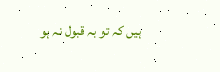ہیں کہ تو بہ قبول نہ ہو